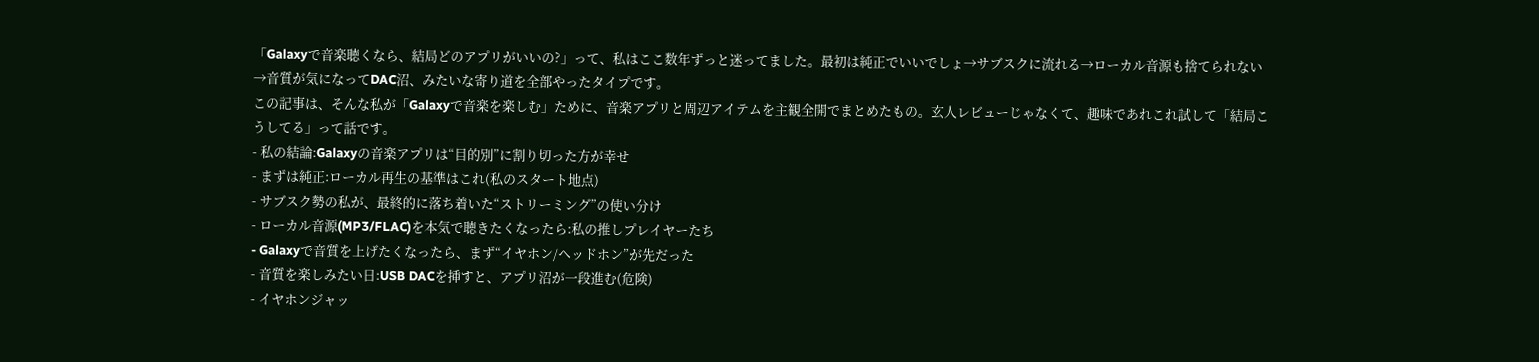「Galaxyで音楽聴くなら、結局どのアプリがいいの?」って、私はここ数年ずっと迷ってました。最初は純正でいいでしょ→サブスクに流れる→ローカル音源も捨てられない→音質が気になってDAC沼、みたいな寄り道を全部やったタイプです。
この記事は、そんな私が「Galaxyで音楽を楽しむ」ために、音楽アプリと周辺アイテムを主観全開でまとめたもの。玄人レビューじゃなくて、趣味であれこれ試して「結局こうしてる」って話です。
- 私の結論:Galaxyの音楽アプリは“目的別”に割り切った方が幸せ
- まずは純正:ローカル再生の基準はこれ(私のスタート地点)
- サブスク勢の私が、最終的に落ち着いた“ストリーミング”の使い分け
- ローカル音源(MP3/FLAC)を本気で聴きたくなったら:私の推しプレイヤーたち
- Galaxyで音質を上げたくなったら、まず“イヤホン/ヘッドホン”が先だった
- 音質を楽しみたい日:USB DACを挿すと、アプリ沼が一段進む(危険)
- イヤホンジャッ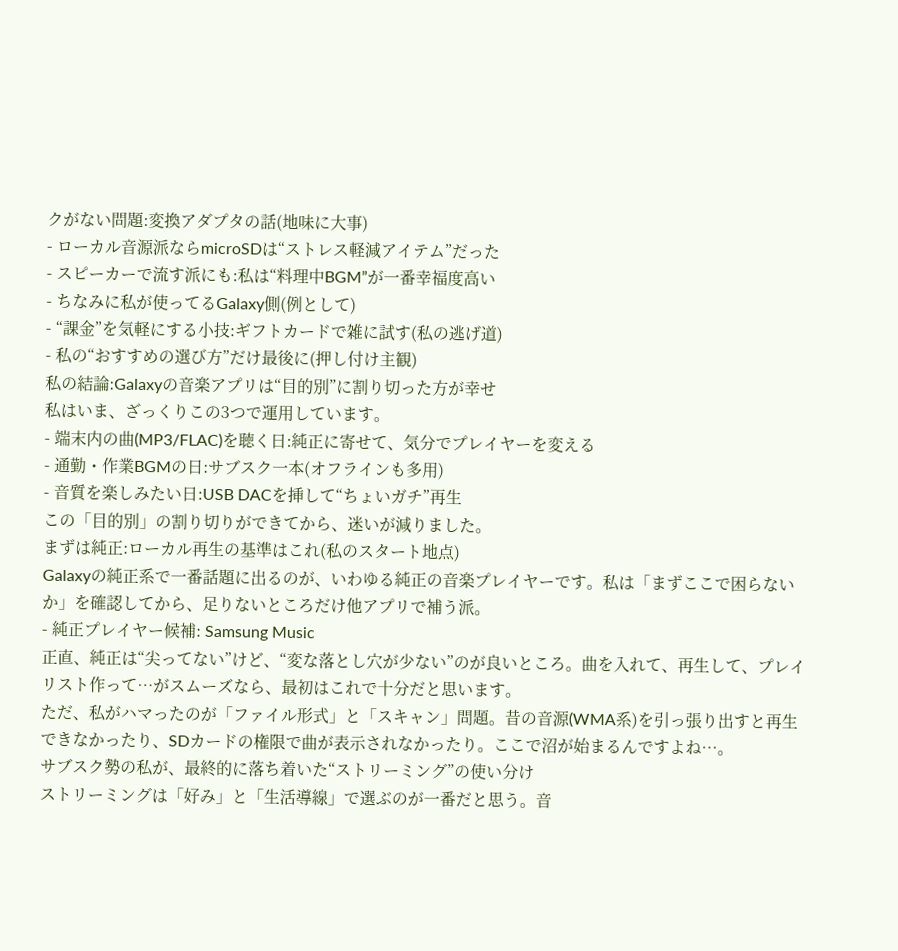クがない問題:変換アダプタの話(地味に大事)
- ローカル音源派ならmicroSDは“ストレス軽減アイテム”だった
- スピーカーで流す派にも:私は“料理中BGM”が一番幸福度高い
- ちなみに私が使ってるGalaxy側(例として)
- “課金”を気軽にする小技:ギフトカードで雑に試す(私の逃げ道)
- 私の“おすすめの選び方”だけ最後に(押し付け主観)
私の結論:Galaxyの音楽アプリは“目的別”に割り切った方が幸せ
私はいま、ざっくりこの3つで運用しています。
- 端末内の曲(MP3/FLAC)を聴く日:純正に寄せて、気分でプレイヤーを変える
- 通勤・作業BGMの日:サブスク一本(オフラインも多用)
- 音質を楽しみたい日:USB DACを挿して“ちょいガチ”再生
この「目的別」の割り切りができてから、迷いが減りました。
まずは純正:ローカル再生の基準はこれ(私のスタート地点)
Galaxyの純正系で一番話題に出るのが、いわゆる純正の音楽プレイヤーです。私は「まずここで困らないか」を確認してから、足りないところだけ他アプリで補う派。
- 純正プレイヤー候補: Samsung Music
正直、純正は“尖ってない”けど、“変な落とし穴が少ない”のが良いところ。曲を入れて、再生して、プレイリスト作って…がスムーズなら、最初はこれで十分だと思います。
ただ、私がハマったのが「ファイル形式」と「スキャン」問題。昔の音源(WMA系)を引っ張り出すと再生できなかったり、SDカードの権限で曲が表示されなかったり。ここで沼が始まるんですよね…。
サブスク勢の私が、最終的に落ち着いた“ストリーミング”の使い分け
ストリーミングは「好み」と「生活導線」で選ぶのが一番だと思う。音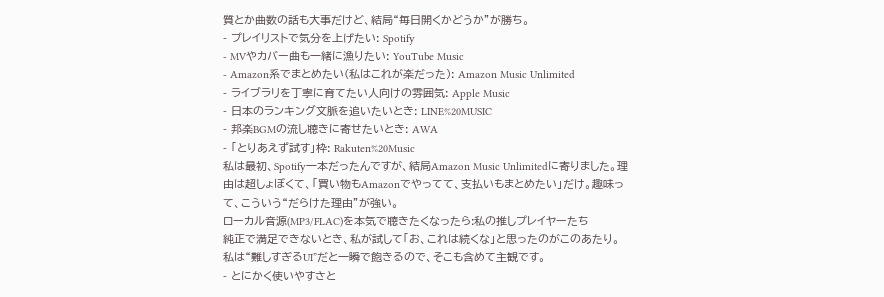質とか曲数の話も大事だけど、結局“毎日開くかどうか”が勝ち。
- プレイリストで気分を上げたい: Spotify
- MVやカバー曲も一緒に漁りたい: YouTube Music
- Amazon系でまとめたい(私はこれが楽だった): Amazon Music Unlimited
- ライブラリを丁寧に育てたい人向けの雰囲気: Apple Music
- 日本のランキング文脈を追いたいとき: LINE%20MUSIC
- 邦楽BGMの流し聴きに寄せたいとき: AWA
- 「とりあえず試す」枠: Rakuten%20Music
私は最初、Spotify一本だったんですが、結局Amazon Music Unlimitedに寄りました。理由は超しょぼくて、「買い物もAmazonでやってて、支払いもまとめたい」だけ。趣味って、こういう“だらけた理由”が強い。
ローカル音源(MP3/FLAC)を本気で聴きたくなったら:私の推しプレイヤーたち
純正で満足できないとき、私が試して「お、これは続くな」と思ったのがこのあたり。
私は“難しすぎるUI”だと一瞬で飽きるので、そこも含めて主観です。
- とにかく使いやすさと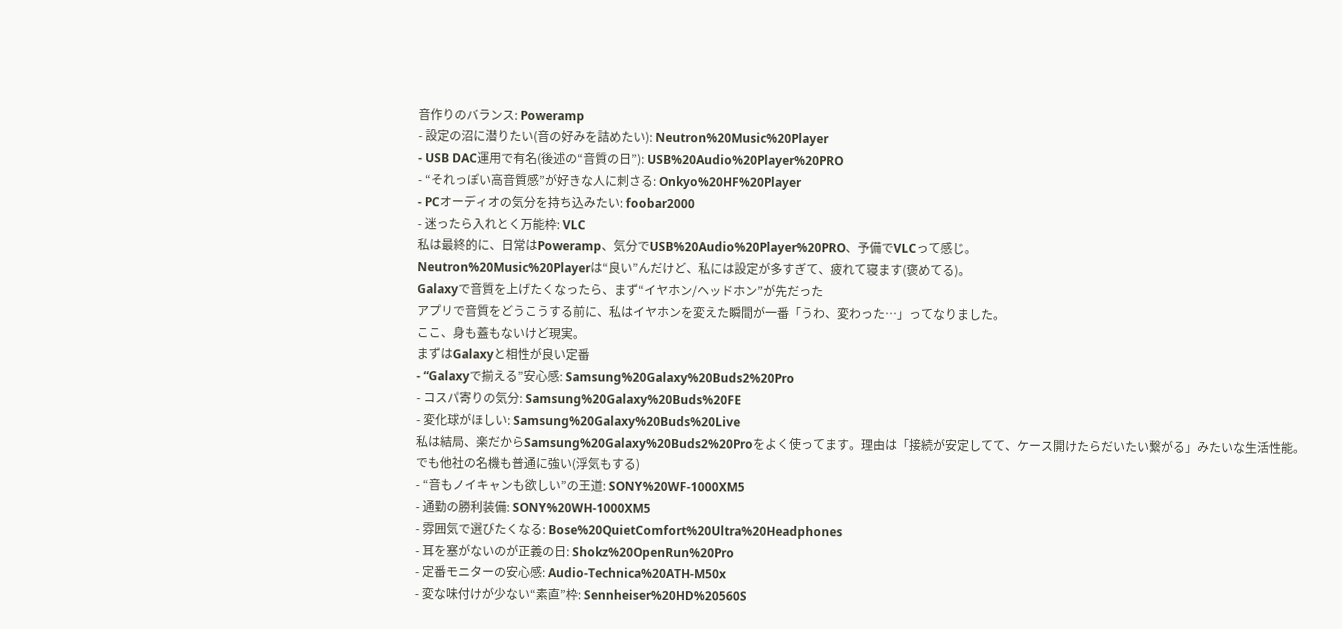音作りのバランス: Poweramp
- 設定の沼に潜りたい(音の好みを詰めたい): Neutron%20Music%20Player
- USB DAC運用で有名(後述の“音質の日”): USB%20Audio%20Player%20PRO
- “それっぽい高音質感”が好きな人に刺さる: Onkyo%20HF%20Player
- PCオーディオの気分を持ち込みたい: foobar2000
- 迷ったら入れとく万能枠: VLC
私は最終的に、日常はPoweramp、気分でUSB%20Audio%20Player%20PRO、予備でVLCって感じ。
Neutron%20Music%20Playerは“良い”んだけど、私には設定が多すぎて、疲れて寝ます(褒めてる)。
Galaxyで音質を上げたくなったら、まず“イヤホン/ヘッドホン”が先だった
アプリで音質をどうこうする前に、私はイヤホンを変えた瞬間が一番「うわ、変わった…」ってなりました。
ここ、身も蓋もないけど現実。
まずはGalaxyと相性が良い定番
- “Galaxyで揃える”安心感: Samsung%20Galaxy%20Buds2%20Pro
- コスパ寄りの気分: Samsung%20Galaxy%20Buds%20FE
- 変化球がほしい: Samsung%20Galaxy%20Buds%20Live
私は結局、楽だからSamsung%20Galaxy%20Buds2%20Proをよく使ってます。理由は「接続が安定してて、ケース開けたらだいたい繋がる」みたいな生活性能。
でも他社の名機も普通に強い(浮気もする)
- “音もノイキャンも欲しい”の王道: SONY%20WF-1000XM5
- 通勤の勝利装備: SONY%20WH-1000XM5
- 雰囲気で選びたくなる: Bose%20QuietComfort%20Ultra%20Headphones
- 耳を塞がないのが正義の日: Shokz%20OpenRun%20Pro
- 定番モニターの安心感: Audio-Technica%20ATH-M50x
- 変な味付けが少ない“素直”枠: Sennheiser%20HD%20560S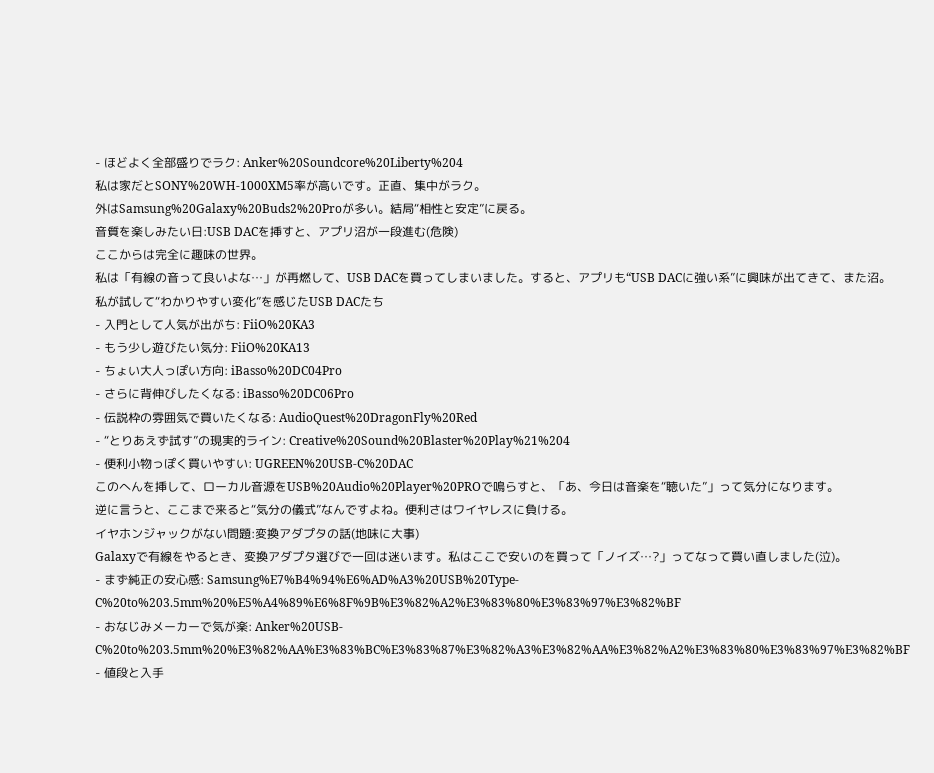- ほどよく全部盛りでラク: Anker%20Soundcore%20Liberty%204
私は家だとSONY%20WH-1000XM5率が高いです。正直、集中がラク。
外はSamsung%20Galaxy%20Buds2%20Proが多い。結局“相性と安定”に戻る。
音質を楽しみたい日:USB DACを挿すと、アプリ沼が一段進む(危険)
ここからは完全に趣味の世界。
私は「有線の音って良いよな…」が再燃して、USB DACを買ってしまいました。すると、アプリも“USB DACに強い系”に興味が出てきて、また沼。
私が試して“わかりやすい変化”を感じたUSB DACたち
- 入門として人気が出がち: FiiO%20KA3
- もう少し遊びたい気分: FiiO%20KA13
- ちょい大人っぽい方向: iBasso%20DC04Pro
- さらに背伸びしたくなる: iBasso%20DC06Pro
- 伝説枠の雰囲気で買いたくなる: AudioQuest%20DragonFly%20Red
- “とりあえず試す”の現実的ライン: Creative%20Sound%20Blaster%20Play%21%204
- 便利小物っぽく買いやすい: UGREEN%20USB-C%20DAC
このへんを挿して、ローカル音源をUSB%20Audio%20Player%20PROで鳴らすと、「あ、今日は音楽を“聴いた”」って気分になります。
逆に言うと、ここまで来ると“気分の儀式”なんですよね。便利さはワイヤレスに負ける。
イヤホンジャックがない問題:変換アダプタの話(地味に大事)
Galaxyで有線をやるとき、変換アダプタ選びで一回は迷います。私はここで安いのを買って「ノイズ…?」ってなって買い直しました(泣)。
- まず純正の安心感: Samsung%E7%B4%94%E6%AD%A3%20USB%20Type-C%20to%203.5mm%20%E5%A4%89%E6%8F%9B%E3%82%A2%E3%83%80%E3%83%97%E3%82%BF
- おなじみメーカーで気が楽: Anker%20USB-C%20to%203.5mm%20%E3%82%AA%E3%83%BC%E3%83%87%E3%82%A3%E3%82%AA%E3%82%A2%E3%83%80%E3%83%97%E3%82%BF
- 値段と入手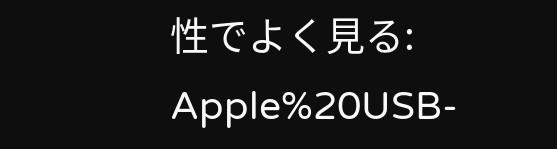性でよく見る: Apple%20USB-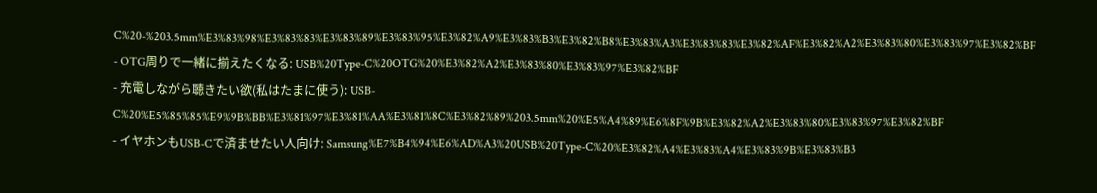C%20-%203.5mm%E3%83%98%E3%83%83%E3%83%89%E3%83%95%E3%82%A9%E3%83%B3%E3%82%B8%E3%83%A3%E3%83%83%E3%82%AF%E3%82%A2%E3%83%80%E3%83%97%E3%82%BF
- OTG周りで一緒に揃えたくなる: USB%20Type-C%20OTG%20%E3%82%A2%E3%83%80%E3%83%97%E3%82%BF
- 充電しながら聴きたい欲(私はたまに使う): USB-C%20%E5%85%85%E9%9B%BB%E3%81%97%E3%81%AA%E3%81%8C%E3%82%89%203.5mm%20%E5%A4%89%E6%8F%9B%E3%82%A2%E3%83%80%E3%83%97%E3%82%BF
- イヤホンもUSB-Cで済ませたい人向け: Samsung%E7%B4%94%E6%AD%A3%20USB%20Type-C%20%E3%82%A4%E3%83%A4%E3%83%9B%E3%83%B3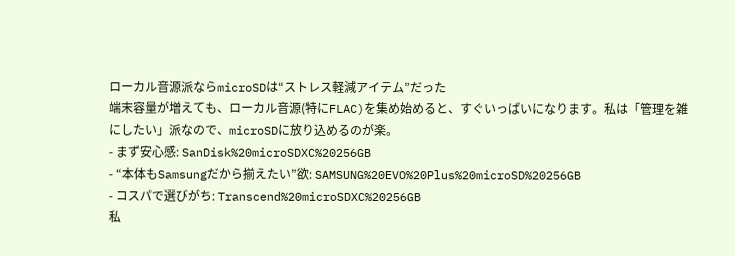ローカル音源派ならmicroSDは“ストレス軽減アイテム”だった
端末容量が増えても、ローカル音源(特にFLAC)を集め始めると、すぐいっぱいになります。私は「管理を雑にしたい」派なので、microSDに放り込めるのが楽。
- まず安心感: SanDisk%20microSDXC%20256GB
- “本体もSamsungだから揃えたい”欲: SAMSUNG%20EVO%20Plus%20microSD%20256GB
- コスパで選びがち: Transcend%20microSDXC%20256GB
私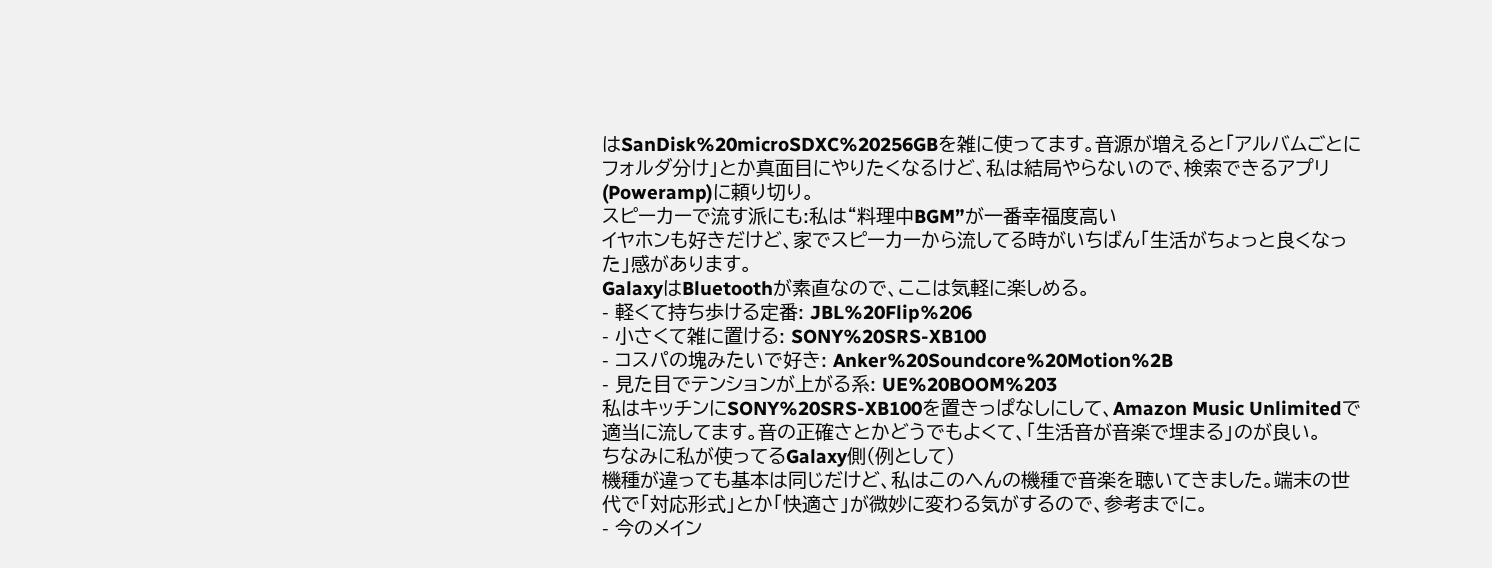はSanDisk%20microSDXC%20256GBを雑に使ってます。音源が増えると「アルバムごとにフォルダ分け」とか真面目にやりたくなるけど、私は結局やらないので、検索できるアプリ(Poweramp)に頼り切り。
スピーカーで流す派にも:私は“料理中BGM”が一番幸福度高い
イヤホンも好きだけど、家でスピーカーから流してる時がいちばん「生活がちょっと良くなった」感があります。
GalaxyはBluetoothが素直なので、ここは気軽に楽しめる。
- 軽くて持ち歩ける定番: JBL%20Flip%206
- 小さくて雑に置ける: SONY%20SRS-XB100
- コスパの塊みたいで好き: Anker%20Soundcore%20Motion%2B
- 見た目でテンションが上がる系: UE%20BOOM%203
私はキッチンにSONY%20SRS-XB100を置きっぱなしにして、Amazon Music Unlimitedで適当に流してます。音の正確さとかどうでもよくて、「生活音が音楽で埋まる」のが良い。
ちなみに私が使ってるGalaxy側(例として)
機種が違っても基本は同じだけど、私はこのへんの機種で音楽を聴いてきました。端末の世代で「対応形式」とか「快適さ」が微妙に変わる気がするので、参考までに。
- 今のメイン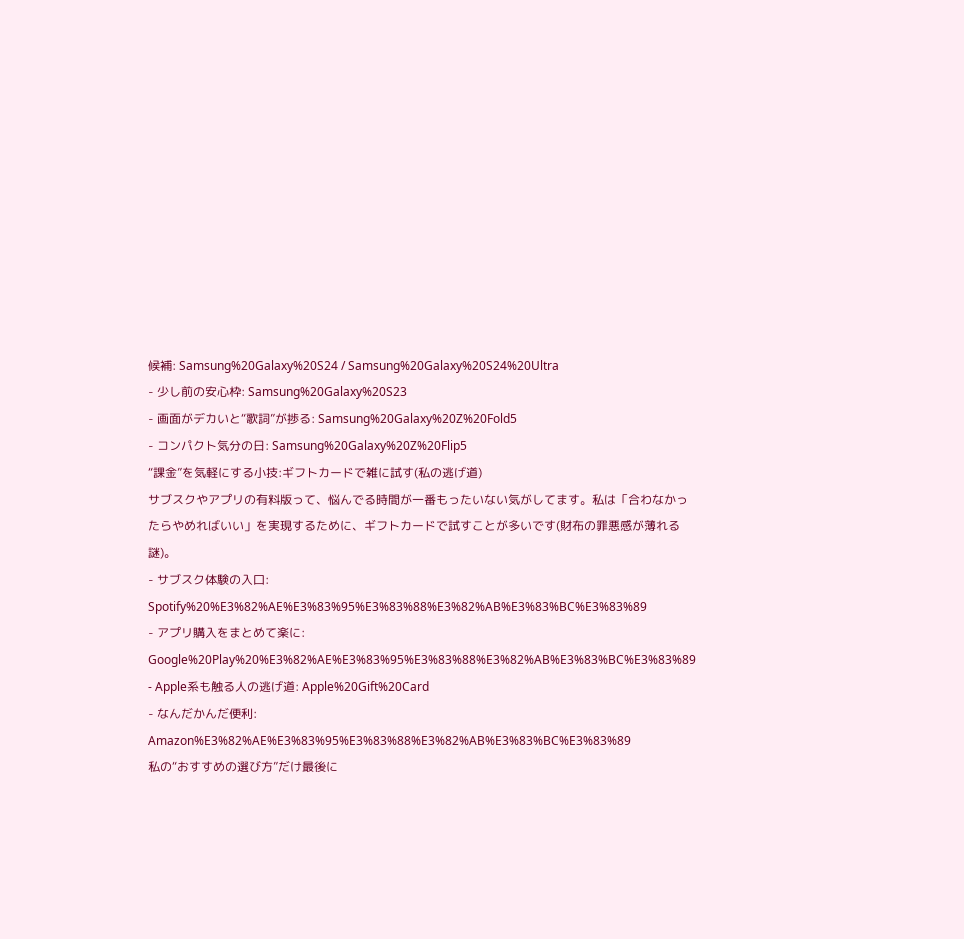候補: Samsung%20Galaxy%20S24 / Samsung%20Galaxy%20S24%20Ultra
- 少し前の安心枠: Samsung%20Galaxy%20S23
- 画面がデカいと“歌詞”が捗る: Samsung%20Galaxy%20Z%20Fold5
- コンパクト気分の日: Samsung%20Galaxy%20Z%20Flip5
“課金”を気軽にする小技:ギフトカードで雑に試す(私の逃げ道)
サブスクやアプリの有料版って、悩んでる時間が一番もったいない気がしてます。私は「合わなかったらやめればいい」を実現するために、ギフトカードで試すことが多いです(財布の罪悪感が薄れる謎)。
- サブスク体験の入口: Spotify%20%E3%82%AE%E3%83%95%E3%83%88%E3%82%AB%E3%83%BC%E3%83%89
- アプリ購入をまとめて楽に: Google%20Play%20%E3%82%AE%E3%83%95%E3%83%88%E3%82%AB%E3%83%BC%E3%83%89
- Apple系も触る人の逃げ道: Apple%20Gift%20Card
- なんだかんだ便利: Amazon%E3%82%AE%E3%83%95%E3%83%88%E3%82%AB%E3%83%BC%E3%83%89
私の“おすすめの選び方”だけ最後に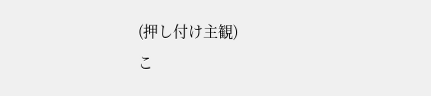(押し付け主観)
こ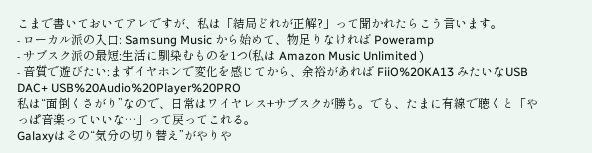こまで書いておいてアレですが、私は「結局どれが正解?」って聞かれたらこう言います。
- ローカル派の入口: Samsung Music から始めて、物足りなければ Poweramp
- サブスク派の最短:生活に馴染むものを1つ(私は Amazon Music Unlimited )
- 音質で遊びたい:まずイヤホンで変化を感じてから、余裕があれば FiiO%20KA13 みたいなUSB DAC+ USB%20Audio%20Player%20PRO
私は“面倒くさがり”なので、日常はワイヤレス+サブスクが勝ち。でも、たまに有線で聴くと「やっぱ音楽っていいな…」って戻ってこれる。
Galaxyはその“気分の切り替え”がやりや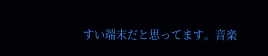すい端末だと思ってます。音楽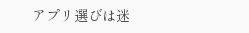アプリ選びは迷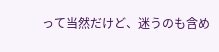って当然だけど、迷うのも含め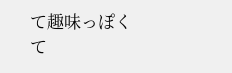て趣味っぽくて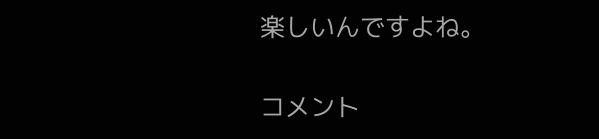楽しいんですよね。

コメント